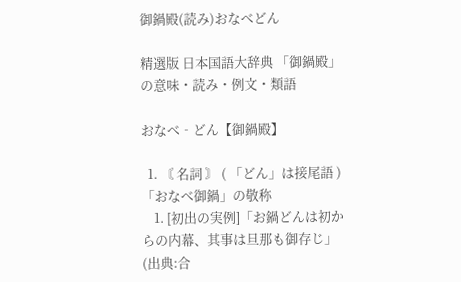御鍋殿(読み)おなべどん

精選版 日本国語大辞典 「御鍋殿」の意味・読み・例文・類語

おなべ‐どん【御鍋殿】

  1. 〘 名詞 〙 ( 「どん」は接尾語 ) 「おなべ御鍋」の敬称
    1. [初出の実例]「お鍋どんは初からの内幕、其事は旦那も御存じ」(出典:合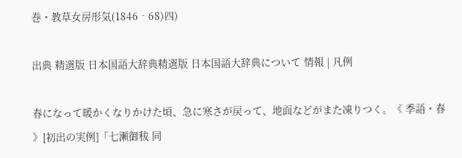巻・教草女房形気(1846‐68)四)

出典 精選版 日本国語大辞典精選版 日本国語大辞典について 情報 | 凡例

春になって暖かくなりかけた頃、急に寒さが戻って、地面などがまた凍りつく。《 季語・春 》[初出の実例]「七瀬御秡 同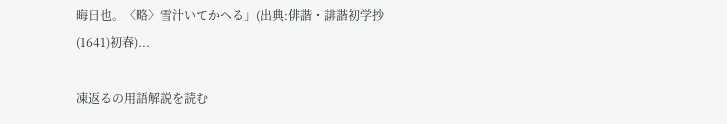晦日也。〈略〉雪汁いてかへる」(出典:俳諧・誹諧初学抄(1641)初春)...

凍返るの用語解説を読む